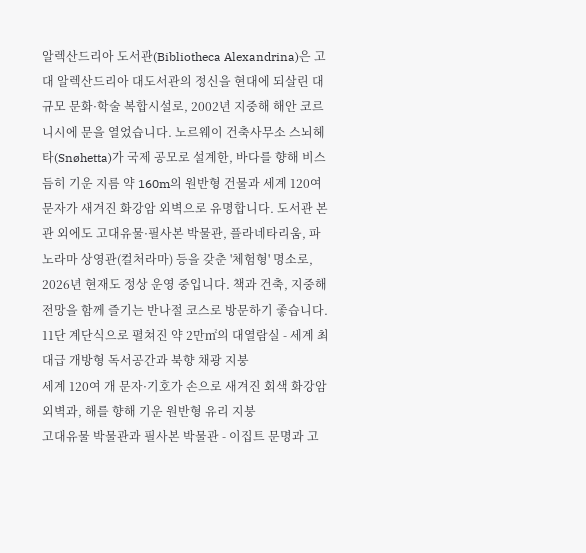알렉산드리아 도서관(Bibliotheca Alexandrina)은 고대 알렉산드리아 대도서관의 정신을 현대에 되살린 대규모 문화·학술 복합시설로, 2002년 지중해 해안 코르니시에 문을 열었습니다. 노르웨이 건축사무소 스뇌헤타(Snøhetta)가 국제 공모로 설계한, 바다를 향해 비스듬히 기운 지름 약 160m의 원반형 건물과 세계 120여 문자가 새겨진 화강암 외벽으로 유명합니다. 도서관 본관 외에도 고대유물·필사본 박물관, 플라네타리움, 파노라마 상영관(컬처라마) 등을 갖춘 '체험형' 명소로, 2026년 현재도 정상 운영 중입니다. 책과 건축, 지중해 전망을 함께 즐기는 반나절 코스로 방문하기 좋습니다.
11단 계단식으로 펼쳐진 약 2만㎡의 대열람실 - 세계 최대급 개방형 독서공간과 북향 채광 지붕
세계 120여 개 문자·기호가 손으로 새겨진 회색 화강암 외벽과, 해를 향해 기운 원반형 유리 지붕
고대유물 박물관과 필사본 박물관 - 이집트 문명과 고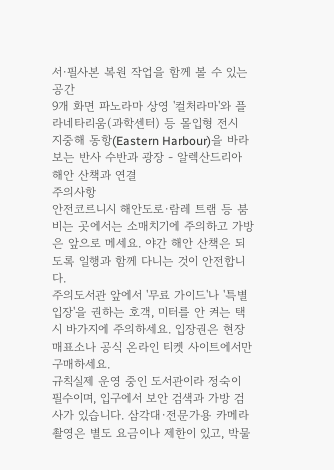서·필사본 복원 작업을 함께 볼 수 있는 공간
9개 화면 파노라마 상영 '컬처라마'와 플라네타리움(과학센터) 등 몰입형 전시
지중해 동항(Eastern Harbour)을 바라보는 반사 수반과 광장 - 알렉산드리아 해안 산책과 연결
주의사항
안전코르니시 해안도로·람레 트램 등 붐비는 곳에서는 소매치기에 주의하고 가방은 앞으로 메세요. 야간 해안 산책은 되도록 일행과 함께 다니는 것이 안전합니다.
주의도서관 앞에서 '무료 가이드'나 '특별 입장'을 권하는 호객, 미터를 안 켜는 택시 바가지에 주의하세요. 입장권은 현장 매표소나 공식 온라인 티켓 사이트에서만 구매하세요.
규칙실제 운영 중인 도서관이라 정숙이 필수이며, 입구에서 보안 검색과 가방 검사가 있습니다. 삼각대·전문가용 카메라 촬영은 별도 요금이나 제한이 있고, 박물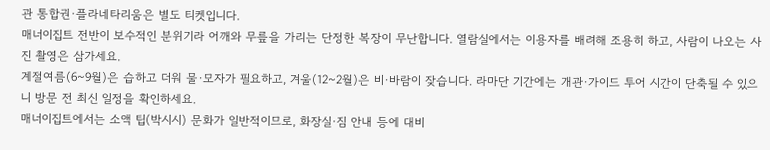관 통합권·플라네타리움은 별도 티켓입니다.
매너이집트 전반이 보수적인 분위기라 어깨와 무릎을 가리는 단정한 복장이 무난합니다. 열람실에서는 이용자를 배려해 조용히 하고, 사람이 나오는 사진 촬영은 삼가세요.
계절여름(6~9월)은 습하고 더워 물·모자가 필요하고, 겨울(12~2월)은 비·바람이 잦습니다. 라마단 기간에는 개관·가이드 투어 시간이 단축될 수 있으니 방문 전 최신 일정을 확인하세요.
매너이집트에서는 소액 팁(박시시) 문화가 일반적이므로, 화장실·짐 안내 등에 대비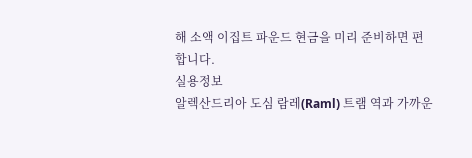해 소액 이집트 파운드 현금을 미리 준비하면 편합니다.
실용정보
알렉산드리아 도심 람레(Raml) 트램 역과 가까운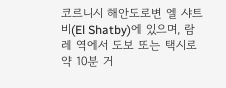코르니시 해안도로변 엘 샤트비(El Shatby)에 있으며, 람레 역에서 도보 또는 택시로 약 10분 거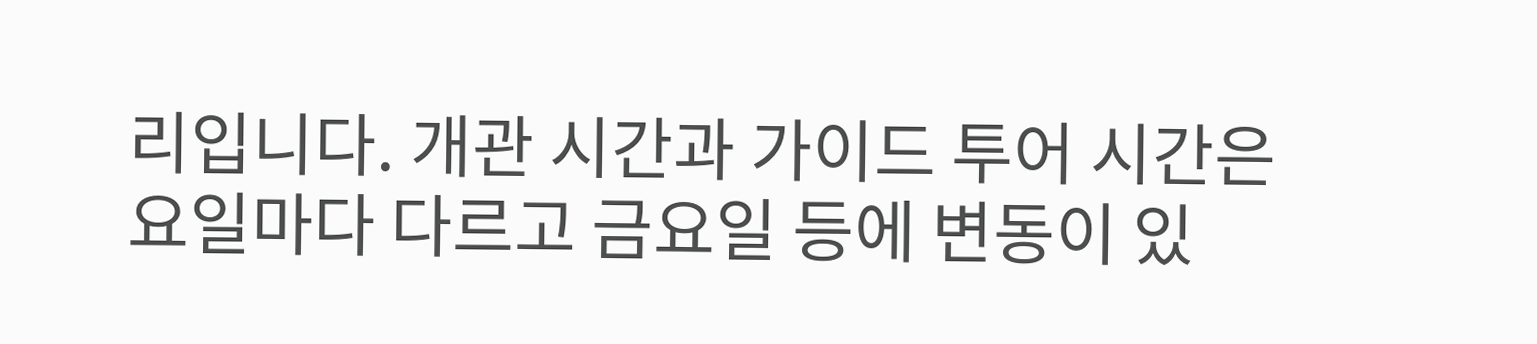리입니다. 개관 시간과 가이드 투어 시간은 요일마다 다르고 금요일 등에 변동이 있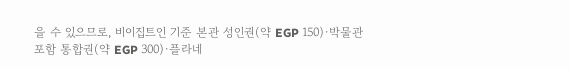을 수 있으므로, 비이집트인 기준 본관 성인권(약 EGP 150)·박물관 포함 통합권(약 EGP 300)·플라네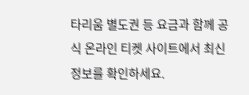타리움 별도권 등 요금과 함께 공식 온라인 티켓 사이트에서 최신 정보를 확인하세요.